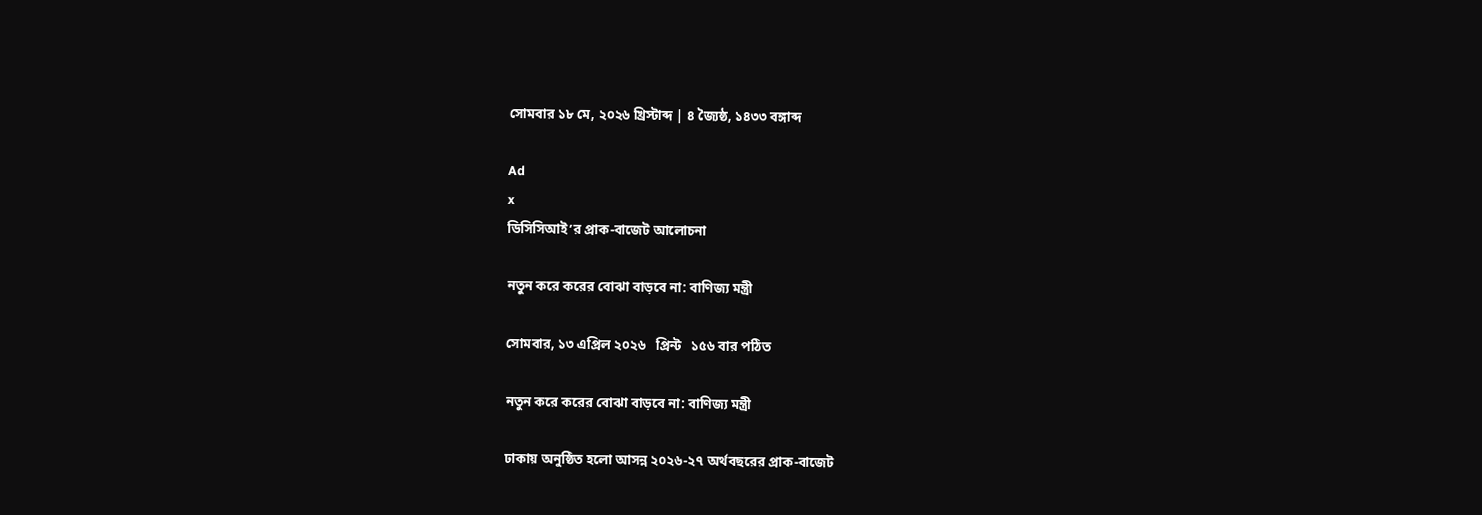সোমবার ১৮ মে, ২০২৬ খ্রিস্টাব্দ | ৪ জ্যৈষ্ঠ, ১৪৩৩ বঙ্গাব্দ

Ad
x
ডিসিসিআই’র প্রাক-বাজেট আলোচনা

নতুন করে করের বোঝা বাড়বে না: বাণিজ্য মন্ত্রী

সোমবার, ১৩ এপ্রিল ২০২৬   প্রিন্ট   ১৫৬ বার পঠিত

নতুন করে করের বোঝা বাড়বে না: বাণিজ্য মন্ত্রী

ঢাকায় অনুষ্ঠিত হলো আসন্ন ২০২৬-২৭ অর্থবছরের প্রাক-বাজেট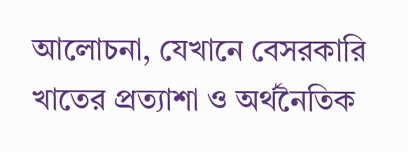আলোচনা, যেখানে বেসরকারি খাতের প্রত্যাশা ও অর্থনৈতিক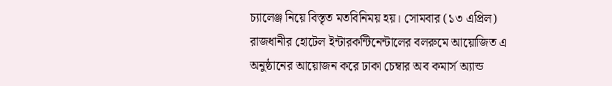চ্যালেঞ্জ নিয়ে বিস্তৃত মতবিনিময় হয়। সোমবার (১৩ এপ্রিল) রাজধানীর হোটেল ইন্টারকন্টিনেন্টালের বলরুমে আয়োজিত এ অনুষ্ঠানের আয়োজন করে ঢাকা চেম্বার অব কমার্স অ্যান্ড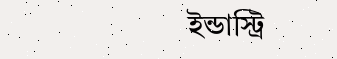ইন্ডাস্ট্রি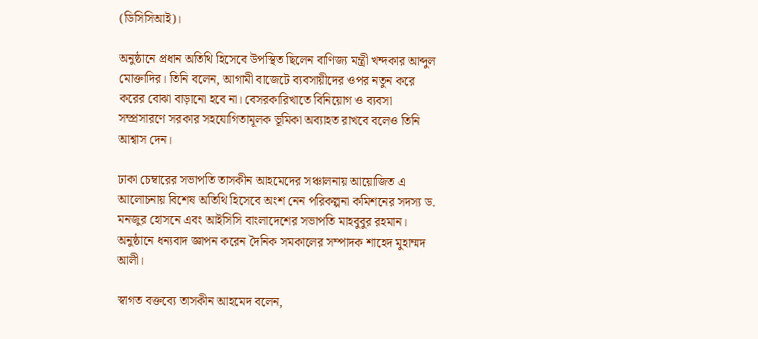(ডিসিসিআই)।

অনুষ্ঠানে প্রধান অতিথি হিসেবে উপস্থিত ছিলেন বাণিজ্য মন্ত্রী খন্দকার আব্দুল মোক্তাদির। তিনি বলেন, আগামী বাজেটে ব্যবসায়ীদের ওপর নতুন করে করের বোঝা বাড়ানো হবে না। বেসরকারিখাতে বিনিয়োগ ও ব্যবসা সম্প্রসারণে সরকার সহযোগিতামূলক ভূমিকা অব্যাহত রাখবে বলেও তিনি আশ্বাস দেন।

ঢাকা চেম্বারের সভাপতি তাসকীন আহমেদের সঞ্চালনায় আয়োজিত এ আলোচনায় বিশেষ অতিথি হিসেবে অংশ নেন পরিকল্পনা কমিশনের সদস্য ড. মনজুর হোসনে এবং আইসিসি বাংলাদেশের সভাপতি মাহবুবুর রহমান। অনুষ্ঠানে ধন্যবাদ জ্ঞাপন করেন দৈনিক সমকালের সম্পাদক শাহেদ মুহাম্মদ আলী।

স্বাগত বক্তব্যে তাসকীন আহমেদ বলেন,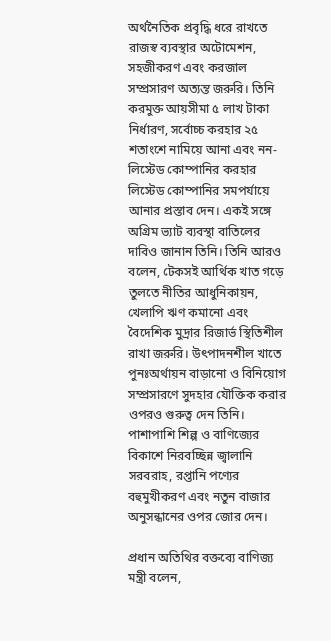অর্থনৈতিক প্রবৃদ্ধি ধরে রাখতে রাজস্ব ব্যবস্থার অটোমেশন, সহজীকরণ এবং করজাল সম্প্রসারণ অত্যন্ত জরুরি। তিনি করমুক্ত আয়সীমা ৫ লাখ টাকা নির্ধারণ, সর্বোচ্চ করহার ২৫ শতাংশে নামিয়ে আনা এবং নন-লিস্টেড কোম্পানির করহার লিস্টেড কোম্পানির সমপর্যায়ে আনার প্রস্তাব দেন। একই সঙ্গে অগ্রিম ভ্যাট ব্যবস্থা বাতিলের দাবিও জানান তিনি। তিনি আরও বলেন, টেকসই আর্থিক খাত গড়ে তুলতে নীতির আধুনিকায়ন, খেলাপি ঋণ কমানো এবং বৈদেশিক মুদ্রার রিজার্ভ স্থিতিশীল রাখা জরুরি। উৎপাদনশীল খাতে পুনঃঅর্থায়ন বাড়ানো ও বিনিয়োগ সম্প্রসারণে সুদহার যৌক্তিক করার ওপরও গুরুত্ব দেন তিনি। পাশাপাশি শিল্প ও বাণিজ্যের বিকাশে নিরবচ্ছিন্ন জ্বালানি সরবরাহ, রপ্তানি পণ্যের বহুমুখীকরণ এবং নতুন বাজার অনুসন্ধানের ওপর জোর দেন।

প্রধান অতিথির বক্তব্যে বাণিজ্য মন্ত্রী বলেন,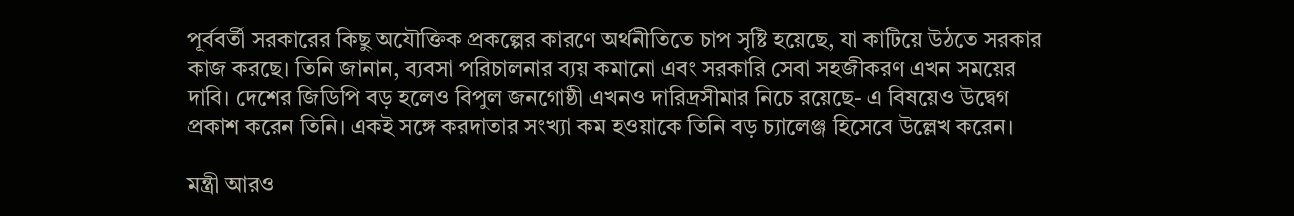পূর্ববর্তী সরকারের কিছু অযৌক্তিক প্রকল্পের কারণে অর্থনীতিতে চাপ সৃষ্টি হয়েছে, যা কাটিয়ে উঠতে সরকার কাজ করছে। তিনি জানান, ব্যবসা পরিচালনার ব্যয় কমানো এবং সরকারি সেবা সহজীকরণ এখন সময়ের দাবি। দেশের জিডিপি বড় হলেও বিপুল জনগোষ্ঠী এখনও দারিদ্রসীমার নিচে রয়েছে- এ বিষয়েও উদ্বেগ প্রকাশ করেন তিনি। একই সঙ্গে করদাতার সংখ্যা কম হওয়াকে তিনি বড় চ্যালেঞ্জ হিসেবে উল্লেখ করেন।

মন্ত্রী আরও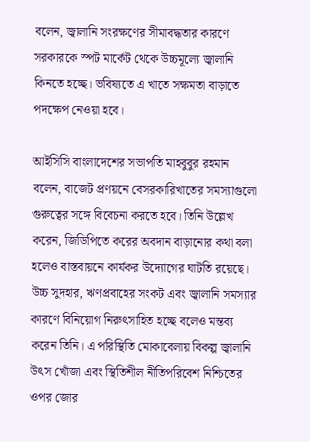বলেন, জ্বালানি সংরক্ষণের সীমাবদ্ধতার কারণে সরকারকে স্পট মার্কেট থেকে উচ্চমূল্যে জ্বালানি কিনতে হচ্ছে। ভবিষ্যতে এ খাতে সক্ষমতা বাড়াতে পদক্ষেপ নেওয়া হবে।

আইসিসি বাংলাদেশের সভাপতি মাহবুবুর রহমান বলেন, বাজেট প্রণয়নে বেসরকারিখাতের সমস্যাগুলো গুরুত্বের সঙ্গে বিবেচনা করতে হবে। তিনি উল্লেখ করেন, জিডিপিতে করের অবদান বাড়ানোর কথা বলা হলেও বাস্তবায়নে কার্যকর উদ্যোগের ঘাটতি রয়েছে। উচ্চ সুদহার, ঋণপ্রবাহের সংকট এবং জ্বালানি সমস্যার কারণে বিনিয়োগ নিরুৎসাহিত হচ্ছে বলেও মন্তব্য করেন তিনি। এ পরিস্থিতি মোকাবেলায় বিকল্প জ্বালানি উৎস খোঁজা এবং স্থিতিশীল নীতিপরিবেশ নিশ্চিতের ওপর জোর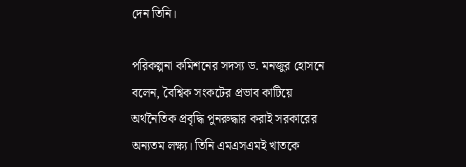দেন তিনি।

পরিকল্পনা কমিশনের সদস্য ড. মনজুর হোসনে বলেন, বৈশ্বিক সংকটের প্রভাব কাটিয়ে অর্থনৈতিক প্রবৃদ্ধি পুনরুদ্ধার করাই সরকারের অন্যতম লক্ষ্য। তিনি এমএসএমই খাতকে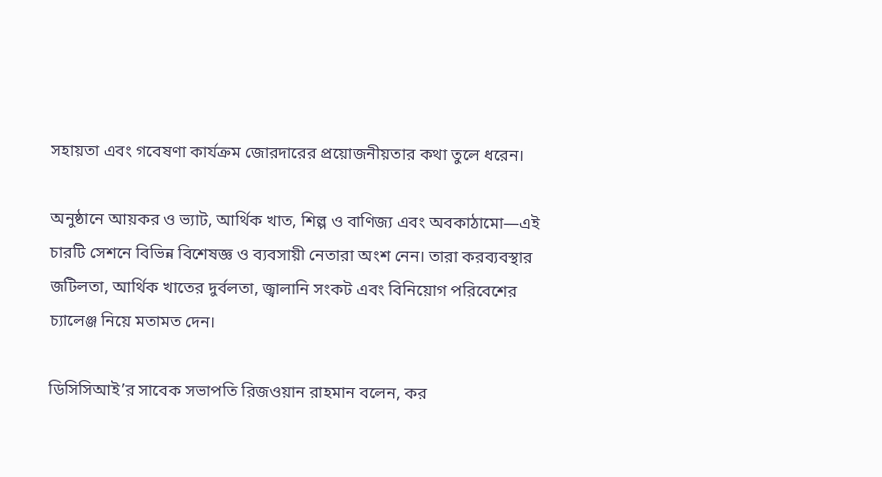সহায়তা এবং গবেষণা কার্যক্রম জোরদারের প্রয়োজনীয়তার কথা তুলে ধরেন।

অনুষ্ঠানে আয়কর ও ভ্যাট, আর্থিক খাত, শিল্প ও বাণিজ্য এবং অবকাঠামো—এই চারটি সেশনে বিভিন্ন বিশেষজ্ঞ ও ব্যবসায়ী নেতারা অংশ নেন। তারা করব্যবস্থার জটিলতা, আর্থিক খাতের দুর্বলতা, জ্বালানি সংকট এবং বিনিয়োগ পরিবেশের চ্যালেঞ্জ নিয়ে মতামত দেন।

ডিসিসিআই’র সাবেক সভাপতি রিজওয়ান রাহমান বলেন, কর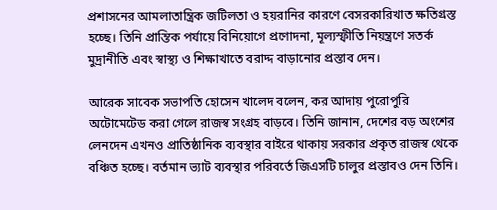প্রশাসনের আমলাতান্ত্রিক জটিলতা ও হয়রানির কারণে বেসরকারিখাত ক্ষতিগ্রস্ত হচ্ছে। তিনি প্রান্তিক পর্যায়ে বিনিয়োগে প্রণোদনা, মূল্যস্ফীতি নিয়ন্ত্রণে সতর্ক মুদ্রানীতি এবং স্বাস্থ্য ও শিক্ষাখাতে বরাদ্দ বাড়ানোর প্রস্তাব দেন।

আরেক সাবেক সভাপতি হোসেন খালেদ বলেন, কর আদায় পুরোপুরি অটোমেটেড করা গেলে রাজস্ব সংগ্রহ বাড়বে। তিনি জানান, দেশের বড় অংশের লেনদেন এখনও প্রাতিষ্ঠানিক ব্যবস্থার বাইরে থাকায় সরকার প্রকৃত রাজস্ব থেকে বঞ্চিত হচ্ছে। বর্তমান ভ্যাট ব্যবস্থার পরিবর্তে জিএসটি চালুর প্রস্তাবও দেন তিনি।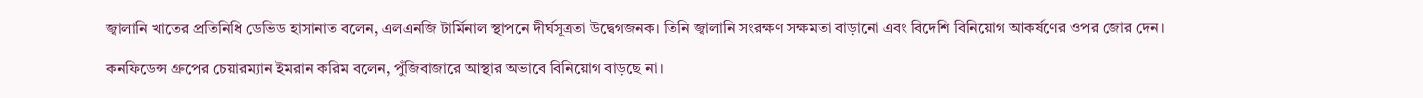জ্বালানি খাতের প্রতিনিধি ডেভিড হাসানাত বলেন, এলএনজি টার্মিনাল স্থাপনে দীর্ঘসূত্রতা উদ্বেগজনক। তিনি জ্বালানি সংরক্ষণ সক্ষমতা বাড়ানো এবং বিদেশি বিনিয়োগ আকর্ষণের ওপর জোর দেন।

কনফিডেন্স গ্রুপের চেয়ারম্যান ইমরান করিম বলেন, পুঁজিবাজারে আস্থার অভাবে বিনিয়োগ বাড়ছে না।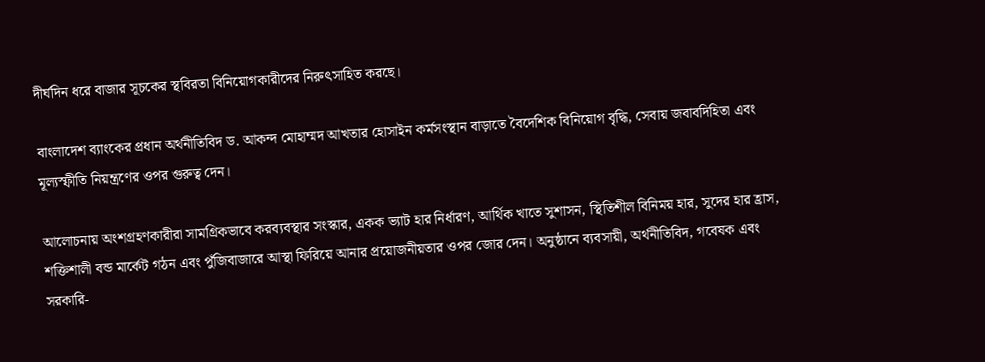দীর্ঘদিন ধরে বাজার সূচকের স্থবিরতা বিনিয়োগকারীদের নিরুৎসাহিত করছে।

বাংলাদেশ ব্যাংকের প্রধান অর্থনীতিবিদ ড. আকন্দ মোহাম্মদ আখতার হোসাইন কর্মসংস্থান বাড়াতে বৈদেশিক বিনিয়োগ বৃদ্ধি, সেবায় জবাবদিহিতা এবং মূল্যস্ফীতি নিয়ন্ত্রণের ওপর গুরুত্ব দেন।

আলোচনায় অংশগ্রহণকারীরা সামগ্রিকভাবে করব্যবস্থার সংস্কার, একক ভ্যাট হার নির্ধারণ, আর্থিক খাতে সুশাসন, স্থিতিশীল বিনিময় হার, সুদের হার হ্রাস, শক্তিশালী বন্ড মার্কেট গঠন এবং পুঁজিবাজারে আস্থা ফিরিয়ে আনার প্রয়োজনীয়তার ওপর জোর দেন। অনুষ্ঠানে ব্যবসায়ী, অর্থনীতিবিদ, গবেষক এবং সরকারি-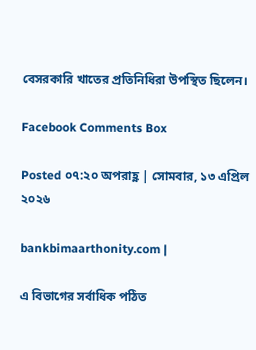বেসরকারি খাতের প্রতিনিধিরা উপস্থিত ছিলেন।

Facebook Comments Box

Posted ০৭:২০ অপরাহ্ণ | সোমবার, ১৩ এপ্রিল ২০২৬

bankbimaarthonity.com |

এ বিভাগের সর্বাধিক পঠিত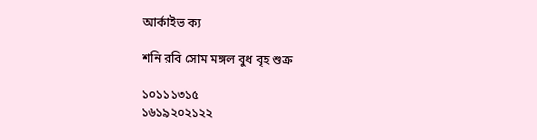আর্কাইভ ক্য

শনি রবি সোম মঙ্গল বুধ বৃহ শুক্র

১০১১১৩১৫
১৬১৯২০২১২২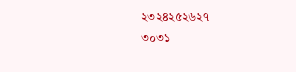২৩২৪২৫২৬২৭
৩০৩১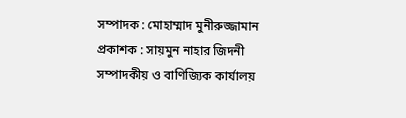সম্পাদক : মোহাম্মাদ মুনীরুজ্জামান
প্রকাশক : সায়মুন নাহার জিদনী
সম্পাদকীয় ও বাণিজ্যিক কার্যালয়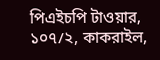পিএইচপি টাওয়ার, ১০৭/২, কাকরাইল,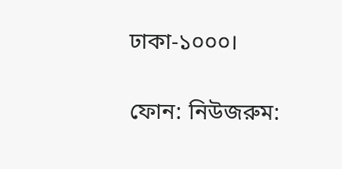ঢাকা-১০০০।

ফোন: নিউজরুম: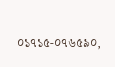০১৭১৫-০৭৬৫৯০,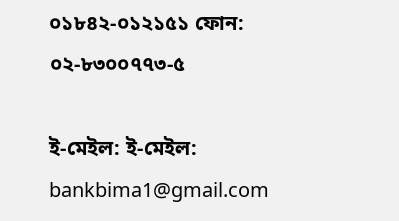০১৮৪২-০১২১৫১ ফোন: ০২-৮৩০০৭৭৩-৫

ই-মেইল: ই-মেইল: bankbima1@gmail.com